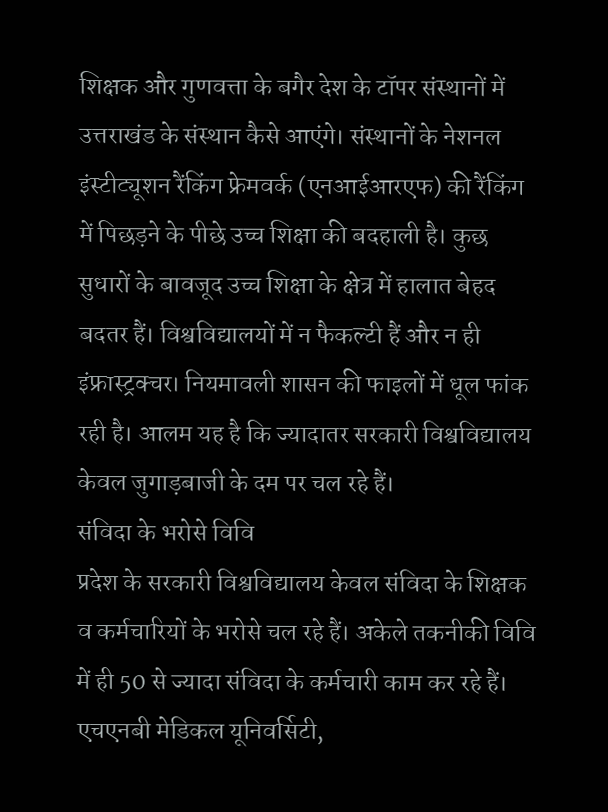शिक्षक और गुणवत्ता के बगैर देश के टॉपर संस्थानों में उत्तराखंड के संस्थान कैसे आएंगे। संस्थानों के नेशनल इंस्टीट्यूशन रैंकिंग फ्रेमवर्क (एनआईआरएफ) की रैंकिंग में पिछड़ने के पीछे उच्च शिक्षा की बदहाली है। कुछ सुधारों के बावजूद उच्च शिक्षा के क्षेत्र में हालात बेहद बदतर हैं। विश्वविद्यालयों में न फैकल्टी हैं और न ही इंफ्रास्ट्रक्चर। नियमावली शासन की फाइलों में धूल फांक रही है। आलम यह है कि ज्यादातर सरकारी विश्वविद्यालय केवल जुगाड़बाजी के दम पर चल रहे हैं।
संविदा के भरोसे विवि
प्रदेश के सरकारी विश्वविद्यालय केवल संविदा के शिक्षक व कर्मचारियों के भरोसे चल रहे हैं। अकेले तकनीकी विवि में ही 50 से ज्यादा संविदा के कर्मचारी काम कर रहे हैं। एचएनबी मेडिकल यूनिवर्सिटी,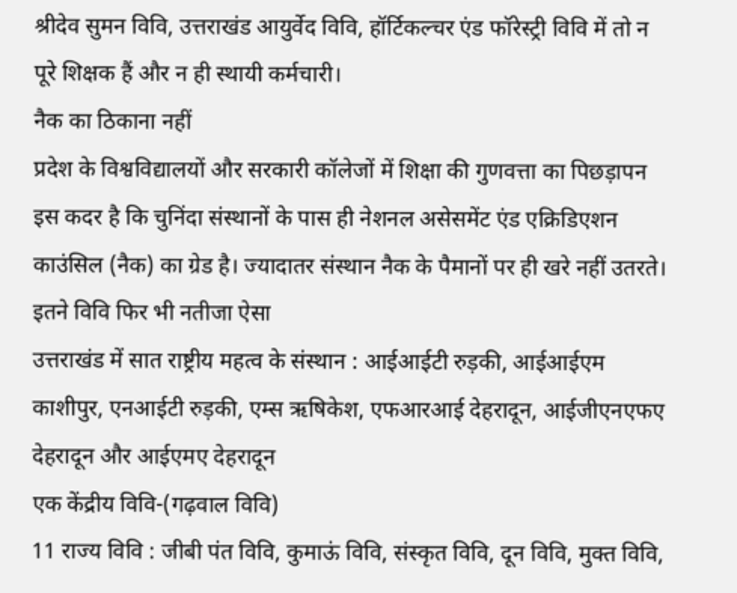श्रीदेव सुमन विवि, उत्तराखंड आयुर्वेद विवि, हॉर्टिकल्चर एंड फॉरेस्ट्री विवि में तो न पूरे शिक्षक हैं और न ही स्थायी कर्मचारी।
नैक का ठिकाना नहीं
प्रदेश के विश्वविद्यालयों और सरकारी कॉलेजों में शिक्षा की गुणवत्ता का पिछड़ापन इस कदर है कि चुनिंदा संस्थानों के पास ही नेशनल असेसमेंट एंड एक्रिडिएशन काउंसिल (नैक) का ग्रेड है। ज्यादातर संस्थान नैक के पैमानों पर ही खरे नहीं उतरते।
इतने विवि फिर भी नतीजा ऐसा
उत्तराखंड में सात राष्ट्रीय महत्व के संस्थान : आईआईटी रुड़की, आईआईएम काशीपुर, एनआईटी रुड़की, एम्स ऋषिकेश, एफआरआई देहरादून, आईजीएनएफए देहरादून और आईएमए देहरादून
एक केंद्रीय विवि-(गढ़वाल विवि)
11 राज्य विवि : जीबी पंत विवि, कुमाऊं विवि, संस्कृत विवि, दून विवि, मुक्त विवि,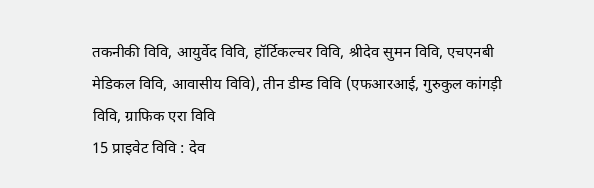तकनीकी विवि, आयुर्वेद विवि, हॉर्टिकल्चर विवि, श्रीदेव सुमन विवि, एचएनबी मेडिकल विवि, आवासीय विवि), तीन डीम्ड विवि (एफआरआई, गुरुकुल कांगड़ी विवि, ग्राफिक एरा विवि
15 प्राइवेट विवि : देव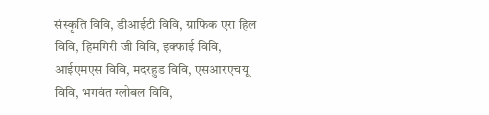संस्कृति विवि, डीआईटी विवि, ग्राफिक एरा हिल विवि, हिमगिरी जी विवि, इक्फाई विवि, आईएमएस विवि, मदरहुड विवि, एसआरएचयू विवि, भगवंत ग्लोबल विवि,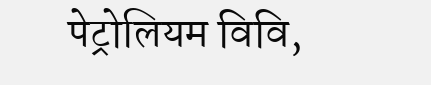पेट्रोलियम विवि,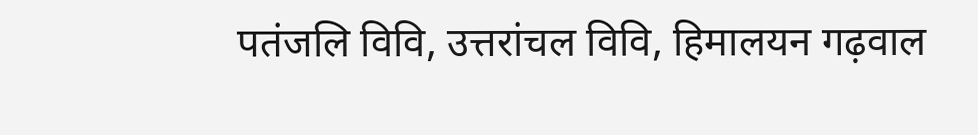पतंजलि विवि, उत्तरांचल विवि, हिमालयन गढ़वाल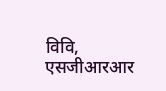विवि, एसजीआरआर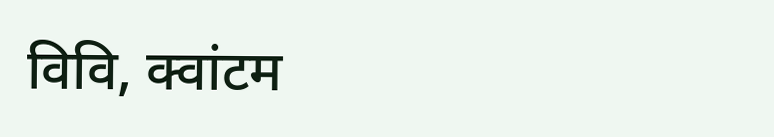विवि, क्वांटम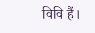विवि हैं।